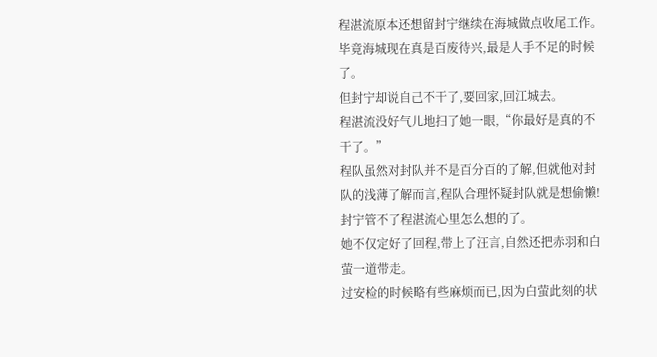程湛流原本还想留封宁继续在海城做点收尾工作。
毕竟海城现在真是百废待兴,最是人手不足的时候了。
但封宁却说自己不干了,要回家,回江城去。
程湛流没好气儿地扫了她一眼,“你最好是真的不干了。”
程队虽然对封队并不是百分百的了解,但就他对封队的浅薄了解而言,程队合理怀疑封队就是想偷懒!
封宁管不了程湛流心里怎么想的了。
她不仅定好了回程,带上了汪言,自然还把赤羽和白萤一道带走。
过安检的时候略有些麻烦而已,因为白萤此刻的状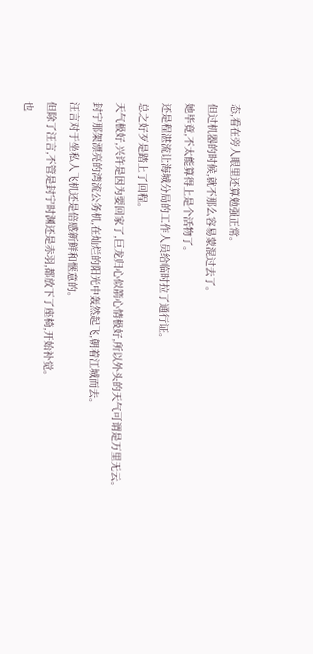态,看在旁人眼里还算勉强正常。
但过机器的时候,就不那么容易蒙混过去了。
她毕竟,不太能算得上是个活物了。
还是程湛流让海城分局的工作人员给临时拉了通行证。
总之好歹是踏上了回程。
天气极好,兴许是因为要回家了,巨龙归心似箭心情极好,所以外头的天气可谓是万里无云。
封宁那架漂亮的湾流公务机,在灿烂的阳光中轰然起飞,朝着江城而去。
汪言对于坐私人飞机还是倍感新鲜和惬意的。
但除了汪言,不管是封宁时渊还是赤羽,都放下了座椅,开始补觉。
也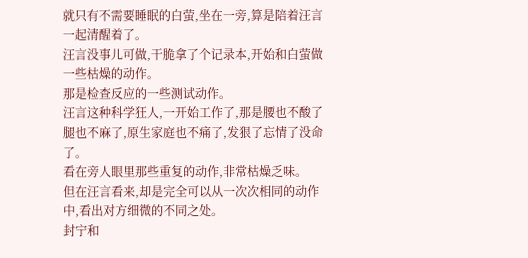就只有不需要睡眠的白萤,坐在一旁,算是陪着汪言一起清醒着了。
汪言没事儿可做,干脆拿了个记录本,开始和白萤做一些枯燥的动作。
那是检查反应的一些测试动作。
汪言这种科学狂人,一开始工作了,那是腰也不酸了腿也不麻了,原生家庭也不痛了,发狠了忘情了没命了。
看在旁人眼里那些重复的动作,非常枯燥乏味。
但在汪言看来,却是完全可以从一次次相同的动作中,看出对方细微的不同之处。
封宁和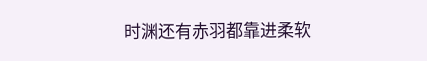时渊还有赤羽都靠进柔软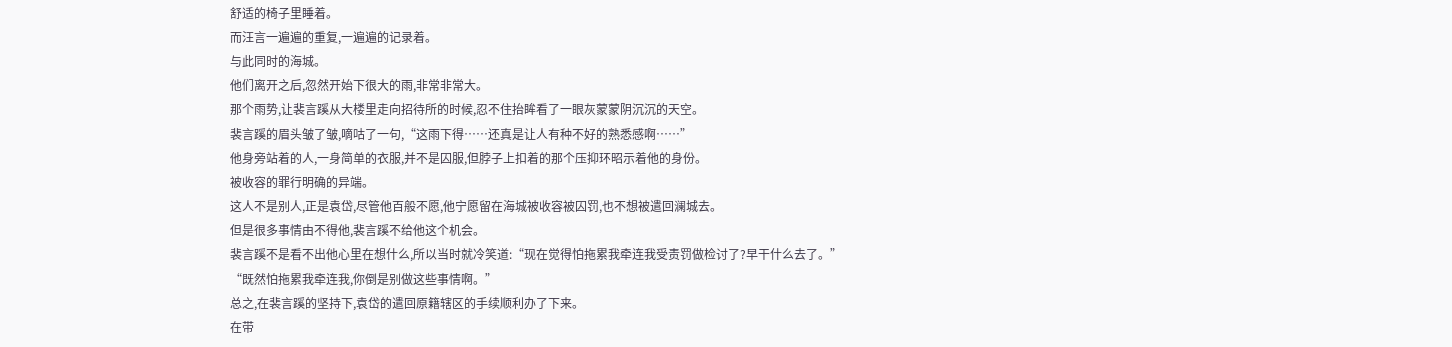舒适的椅子里睡着。
而汪言一遍遍的重复,一遍遍的记录着。
与此同时的海城。
他们离开之后,忽然开始下很大的雨,非常非常大。
那个雨势,让裴言蹊从大楼里走向招待所的时候,忍不住抬眸看了一眼灰蒙蒙阴沉沉的天空。
裴言蹊的眉头皱了皱,嘀咕了一句,“这雨下得……还真是让人有种不好的熟悉感啊……”
他身旁站着的人,一身简单的衣服,并不是囚服,但脖子上扣着的那个压抑环昭示着他的身份。
被收容的罪行明确的异端。
这人不是别人,正是袁岱,尽管他百般不愿,他宁愿留在海城被收容被囚罚,也不想被遣回澜城去。
但是很多事情由不得他,裴言蹊不给他这个机会。
裴言蹊不是看不出他心里在想什么,所以当时就冷笑道:“现在觉得怕拖累我牵连我受责罚做检讨了?早干什么去了。”
“既然怕拖累我牵连我,你倒是别做这些事情啊。”
总之,在裴言蹊的坚持下,袁岱的遣回原籍辖区的手续顺利办了下来。
在带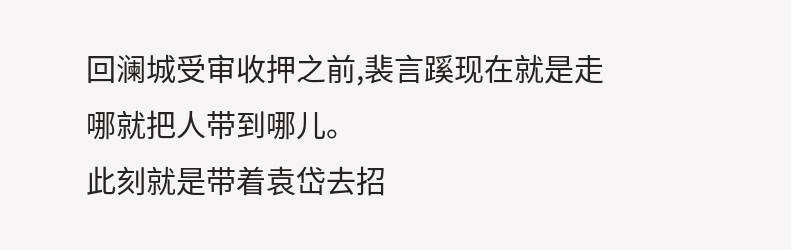回澜城受审收押之前,裴言蹊现在就是走哪就把人带到哪儿。
此刻就是带着袁岱去招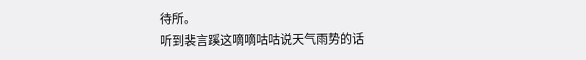待所。
听到裴言蹊这嘀嘀咕咕说天气雨势的话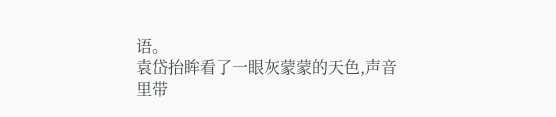语。
袁岱抬眸看了一眼灰蒙蒙的天色,声音里带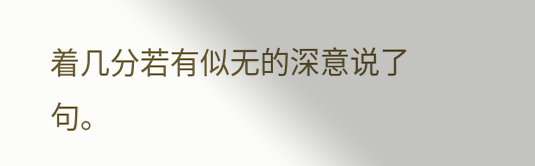着几分若有似无的深意说了句。